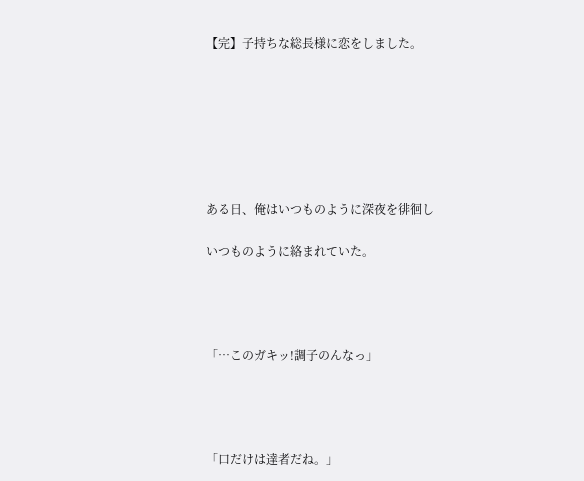【完】子持ちな総長様に恋をしました。







ある日、俺はいつものように深夜を徘徊し

いつものように絡まれていた。




「…このガキッ!調子のんなっ」




「口だけは達者だね。」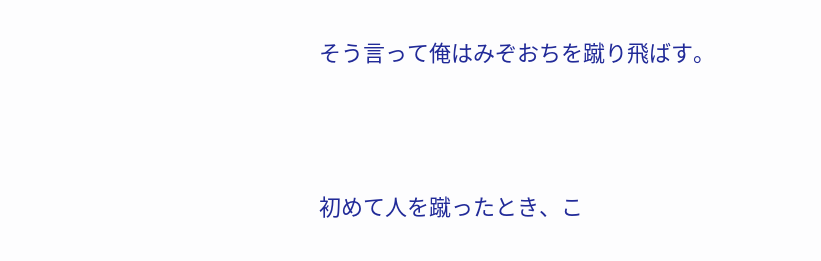そう言って俺はみぞおちを蹴り飛ばす。




初めて人を蹴ったとき、こ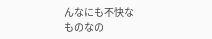んなにも不快な
ものなの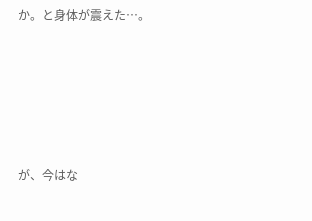か。と身体が震えた…。





が、今はな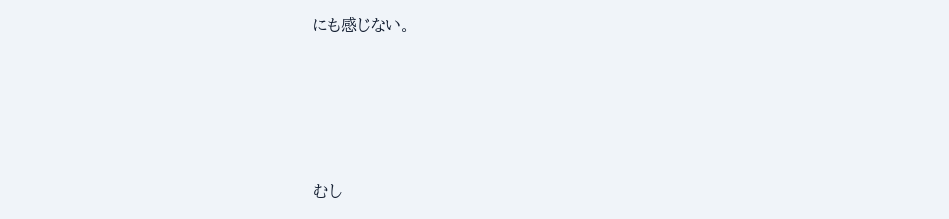にも感じない。







むし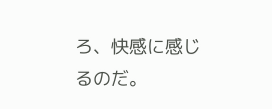ろ、快感に感じるのだ。